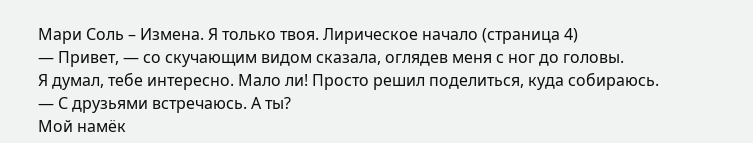Мари Соль – Измена. Я только твоя. Лирическое начало (страница 4)
— Привет, — со скучающим видом сказала, оглядев меня с ног до головы.
Я думал, тебе интересно. Мало ли! Просто решил поделиться, куда собираюсь.
— С друзьями встречаюсь. А ты?
Мой намёк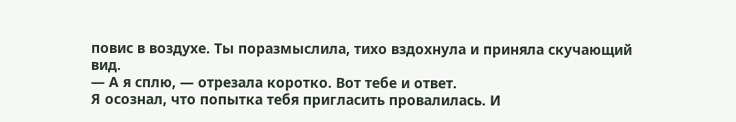повис в воздухе. Ты поразмыслила, тихо вздохнула и приняла скучающий вид.
— А я сплю, — отрезала коротко. Вот тебе и ответ.
Я осознал, что попытка тебя пригласить провалилась. И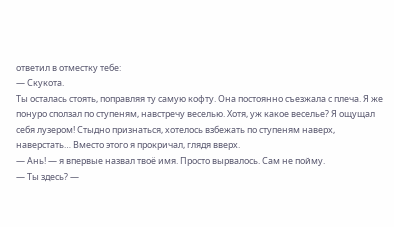ответил в отместку тебе:
— Скукота.
Ты осталась стоять, поправляя ту самую кофту. Она постоянно съезжала с плеча. Я же понуро сползал по ступеням, навстречу веселью. Хотя, уж какое веселье? Я ощущал себя лузером! Стыдно признаться, хотелось взбежать по ступеням наверх, наверстать… Вместо этого я прокричал, глядя вверх.
— Ань! — я впервые назвал твоё имя. Просто вырвалось. Сам не пойму.
— Ты здесь? —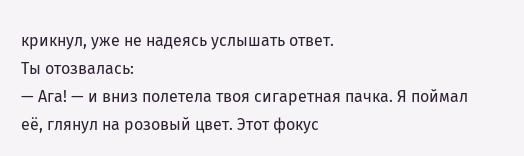крикнул, уже не надеясь услышать ответ.
Ты отозвалась:
— Ага! — и вниз полетела твоя сигаретная пачка. Я поймал её, глянул на розовый цвет. Этот фокус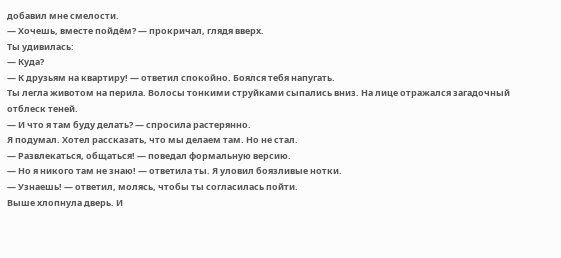добавил мне смелости.
— Хочешь, вместе пойдём? — прокричал, глядя вверх.
Ты удивилась:
— Куда?
— К друзьям на квартиру! — ответил спокойно. Боялся тебя напугать.
Ты легла животом на перила. Волосы тонкими струйками сыпались вниз. На лице отражался загадочный отблеск теней.
— И что я там буду делать? — спросила растерянно.
Я подумал. Хотел рассказать, что мы делаем там. Но не стал.
— Развлекаться, общаться! — поведал формальную версию.
— Но я никого там не знаю! — ответила ты. Я уловил боязливые нотки.
— Узнаешь! — ответил, молясь, чтобы ты согласилась пойти.
Выше хлопнула дверь. И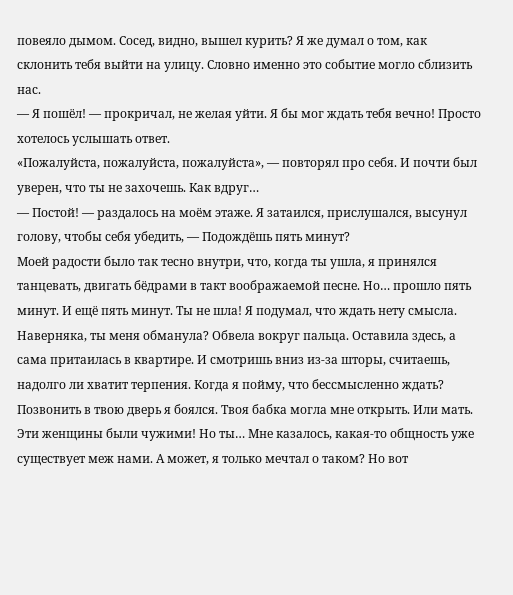повеяло дымом. Сосед, видно, вышел курить? Я же думал о том, как склонить тебя выйти на улицу. Словно именно это событие могло сблизить нас.
— Я пошёл! — прокричал, не желая уйти. Я бы мог ждать тебя вечно! Просто хотелось услышать ответ.
«Пожалуйста, пожалуйста, пожалуйста», — повторял про себя. И почти был уверен, что ты не захочешь. Как вдруг…
— Постой! — раздалось на моём этаже. Я затаился, прислушался, высунул голову, чтобы себя убедить, — Подождёшь пять минут?
Моей радости было так тесно внутри, что, когда ты ушла, я принялся танцевать, двигать бёдрами в такт воображаемой песне. Но… прошло пять минут. И ещё пять минут. Ты не шла! Я подумал, что ждать нету смысла. Наверняка, ты меня обманула? Обвела вокруг пальца. Оставила здесь, а сама притаилась в квартире. И смотришь вниз из-за шторы, считаешь, надолго ли хватит терпения. Когда я пойму, что бессмысленно ждать?
Позвонить в твою дверь я боялся. Твоя бабка могла мне открыть. Или мать. Эти женщины были чужими! Но ты… Мне казалось, какая-то общность уже существует меж нами. А может, я только мечтал о таком? Но вот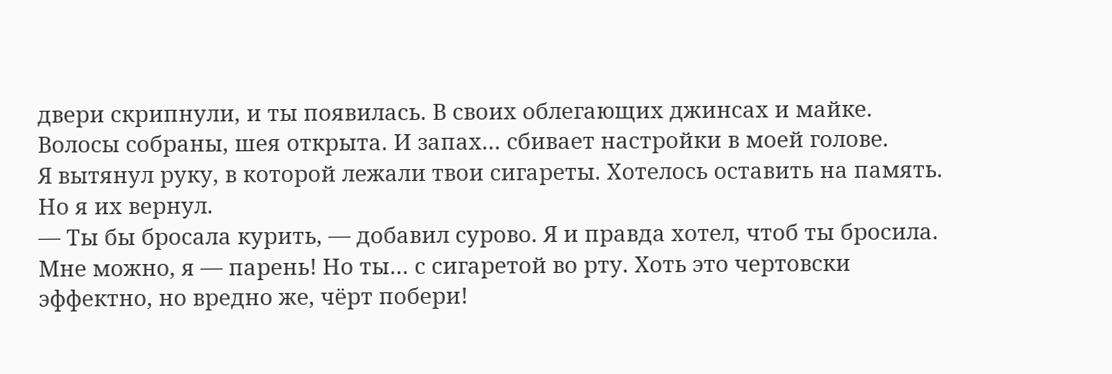двери скрипнули, и ты появилась. В своих облегающих джинсах и майке. Волосы собраны, шея открыта. И запах… сбивает настройки в моей голове.
Я вытянул руку, в которой лежали твои сигареты. Хотелось оставить на память. Но я их вернул.
— Ты бы бросала курить, — добавил сурово. Я и правда хотел, чтоб ты бросила. Мне можно, я — парень! Но ты… с сигаретой во рту. Хоть это чертовски эффектно, но вредно же, чёрт побери!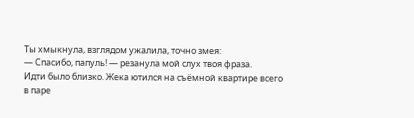Ты хмыкнула, взглядом ужалила, точно змея:
— Спасибо, папуль! — резанула мой слух твоя фраза.
Идти было близко. Жека ютился на съёмной квартире всего в паре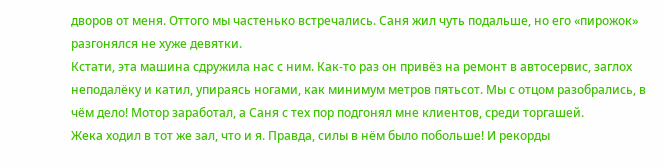дворов от меня. Оттого мы частенько встречались. Саня жил чуть подальше, но его «пирожок» разгонялся не хуже девятки.
Кстати, эта машина сдружила нас с ним. Как-то раз он привёз на ремонт в автосервис, заглох неподалёку и катил, упираясь ногами, как минимум метров пятьсот. Мы с отцом разобрались, в чём дело! Мотор заработал, а Саня с тех пор подгонял мне клиентов, среди торгашей.
Жека ходил в тот же зал, что и я. Правда, силы в нём было побольше! И рекорды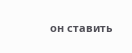он ставить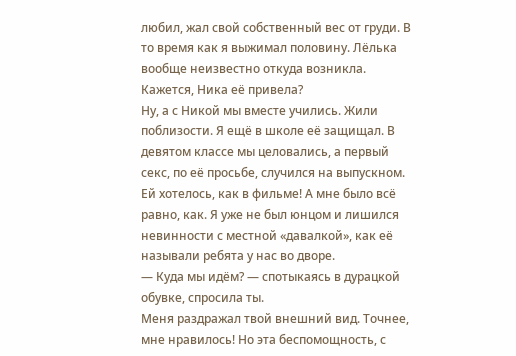любил, жал свой собственный вес от груди. В то время как я выжимал половину. Лёлька вообще неизвестно откуда возникла. Кажется, Ника её привела?
Ну, а с Никой мы вместе учились. Жили поблизости. Я ещё в школе её защищал. В девятом классе мы целовались, а первый секс, по её просьбе, случился на выпускном. Ей хотелось, как в фильме! А мне было всё равно, как. Я уже не был юнцом и лишился невинности с местной «давалкой», как её называли ребята у нас во дворе.
— Куда мы идём? — спотыкаясь в дурацкой обувке, спросила ты.
Меня раздражал твой внешний вид. Точнее, мне нравилось! Но эта беспомощность, с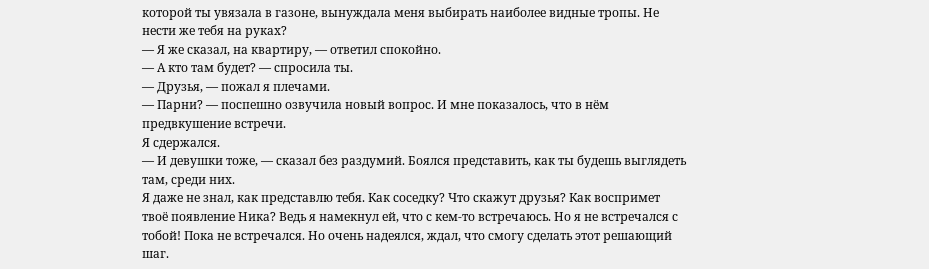которой ты увязала в газоне, вынуждала меня выбирать наиболее видные тропы. Не нести же тебя на руках?
— Я же сказал, на квартиру, — ответил спокойно.
— А кто там будет? — спросила ты.
— Друзья, — пожал я плечами.
— Парни? — поспешно озвучила новый вопрос. И мне показалось, что в нём предвкушение встречи.
Я сдержался.
— И девушки тоже, — сказал без раздумий. Боялся представить, как ты будешь выглядеть там, среди них.
Я даже не знал, как представлю тебя. Как соседку? Что скажут друзья? Как воспримет твоё появление Ника? Ведь я намекнул ей, что с кем-то встречаюсь. Но я не встречался с тобой! Пока не встречался. Но очень надеялся, ждал, что смогу сделать этот решающий шаг.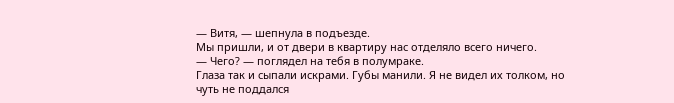— Витя, — шепнула в подъезде.
Мы пришли, и от двери в квартиру нас отделяло всего ничего.
— Чего? — поглядел на тебя в полумраке.
Глаза так и сыпали искрами. Губы манили. Я не видел их толком, но чуть не поддался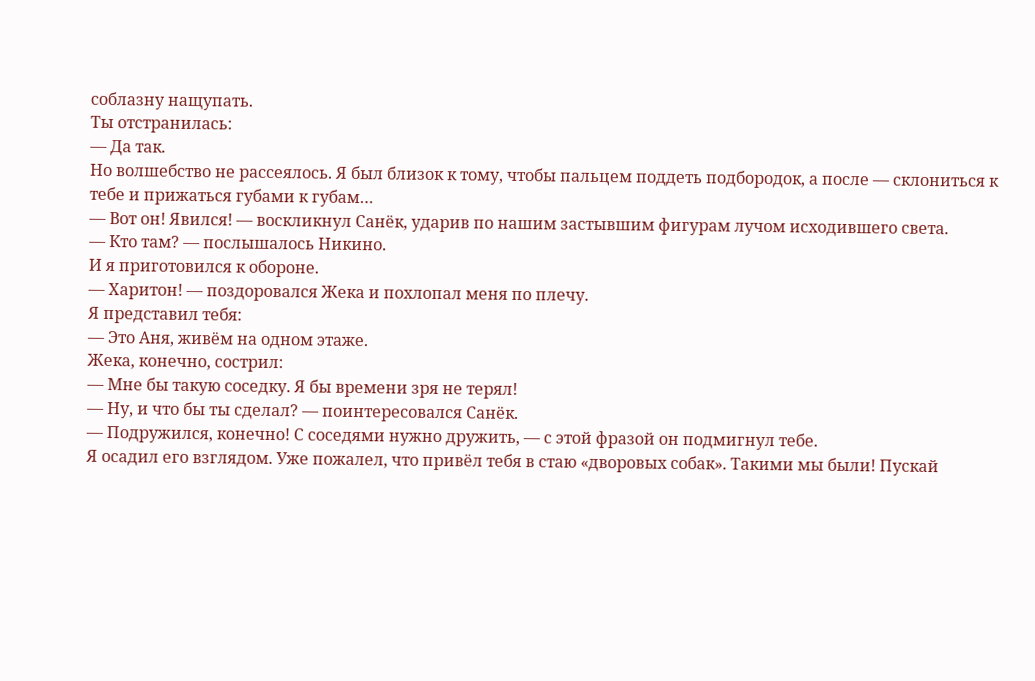соблазну нащупать.
Ты отстранилась:
— Да так.
Но волшебство не рассеялось. Я был близок к тому, чтобы пальцем поддеть подбородок, а после — склониться к тебе и прижаться губами к губам…
— Вот он! Явился! — воскликнул Санёк, ударив по нашим застывшим фигурам лучом исходившего света.
— Кто там? — послышалось Никино.
И я приготовился к обороне.
— Харитон! — поздоровался Жека и похлопал меня по плечу.
Я представил тебя:
— Это Аня, живём на одном этаже.
Жека, конечно, сострил:
— Мне бы такую соседку. Я бы времени зря не терял!
— Ну, и что бы ты сделал? — поинтересовался Санёк.
— Подружился, конечно! С соседями нужно дружить, — с этой фразой он подмигнул тебе.
Я осадил его взглядом. Уже пожалел, что привёл тебя в стаю «дворовых собак». Такими мы были! Пускай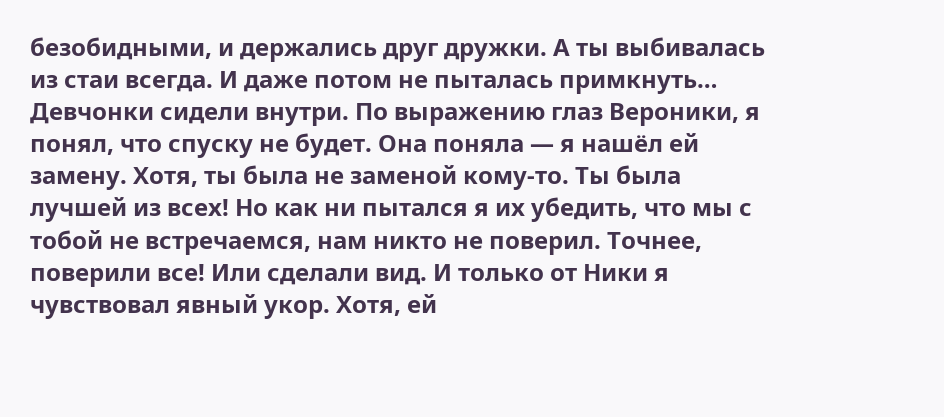безобидными, и держались друг дружки. А ты выбивалась из стаи всегда. И даже потом не пыталась примкнуть…
Девчонки сидели внутри. По выражению глаз Вероники, я понял, что спуску не будет. Она поняла — я нашёл ей замену. Хотя, ты была не заменой кому-то. Ты была лучшей из всех! Но как ни пытался я их убедить, что мы с тобой не встречаемся, нам никто не поверил. Точнее, поверили все! Или сделали вид. И только от Ники я чувствовал явный укор. Хотя, ей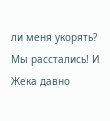ли меня укорять? Мы расстались! И Жека давно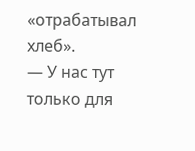«отрабатывал хлеб».
— У нас тут только для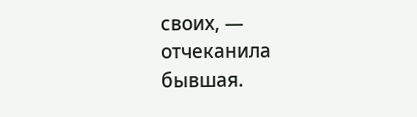своих, — отчеканила бывшая.